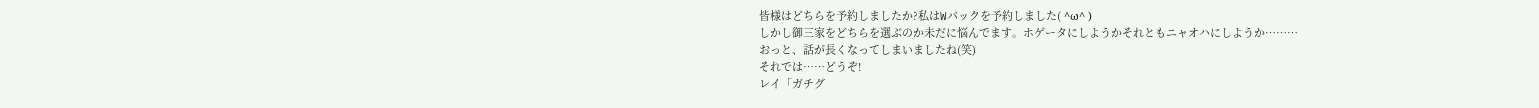皆様はどちらを予約しましたか?私はWパックを予約しました( ^ω^ )
しかし御三家をどちらを選ぶのか未だに悩んでます。ホゲータにしようかそれともニャオハにしようか………
おっと、話が長くなってしまいましたね(笑)
それでは……どうぞ!
レイ「ガチグ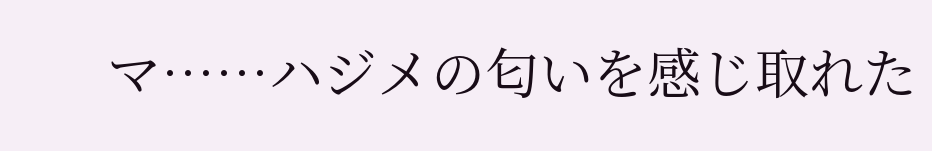マ……ハジメの匂いを感じ取れた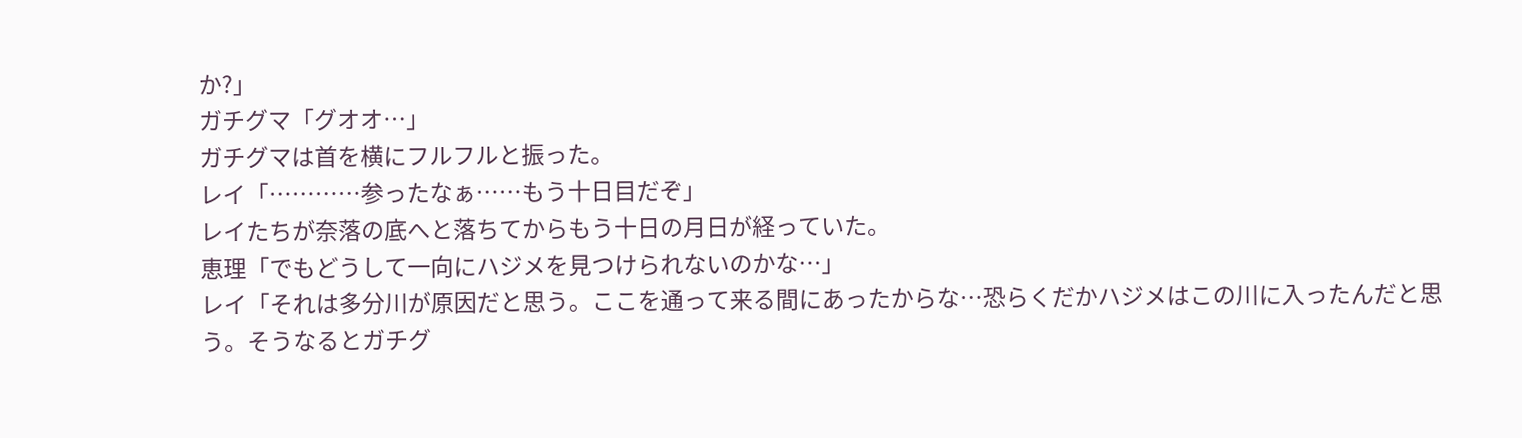か?」
ガチグマ「グオオ…」
ガチグマは首を横にフルフルと振った。
レイ「…………参ったなぁ……もう十日目だぞ」
レイたちが奈落の底へと落ちてからもう十日の月日が経っていた。
恵理「でもどうして一向にハジメを見つけられないのかな…」
レイ「それは多分川が原因だと思う。ここを通って来る間にあったからな…恐らくだかハジメはこの川に入ったんだと思う。そうなるとガチグ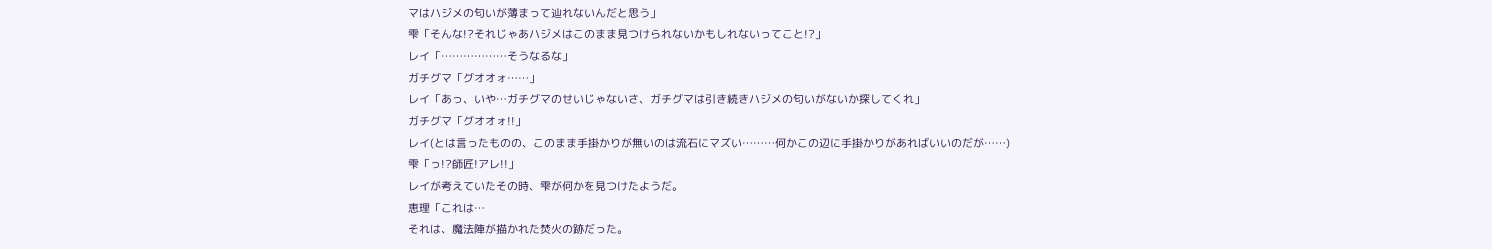マはハジメの匂いが薄まって辿れないんだと思う」
雫「そんな!?それじゃあハジメはこのまま見つけられないかもしれないってこと!?」
レイ「………………そうなるな」
ガチグマ「グオオォ……」
レイ「あっ、いや…ガチグマのせいじゃないさ、ガチグマは引き続きハジメの匂いがないか探してくれ」
ガチグマ「グオオォ!!」
レイ(とは言ったものの、このまま手掛かりが無いのは流石にマズい………何かこの辺に手掛かりがあればいいのだが……)
雫「っ!?師匠!アレ!!」
レイが考えていたその時、雫が何かを見つけたようだ。
恵理「これは…
それは、魔法陣が描かれた焚火の跡だった。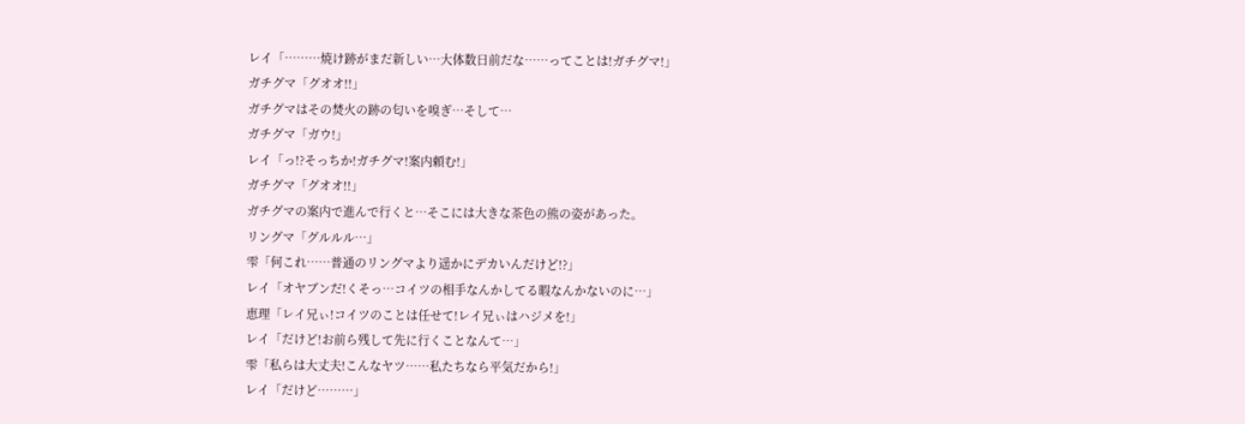レイ「………焼け跡がまだ新しい…大体数日前だな……ってことは!ガチグマ!」
ガチグマ「グオオ!!」
ガチグマはその焚火の跡の匂いを嗅ぎ…そして…
ガチグマ「ガウ!」
レイ「っ!?そっちか!ガチグマ!案内頼む!」
ガチグマ「グオオ!!」
ガチグマの案内で進んで行くと…そこには大きな茶色の熊の姿があった。
リングマ「グルルル…」
雫「何これ……普通のリングマより遥かにデカいんだけど!?」
レイ「オヤブンだ!くそっ…コイツの相手なんかしてる暇なんかないのに…」
恵理「レイ兄ぃ!コイツのことは任せて!レイ兄ぃはハジメを!」
レイ「だけど!お前ら残して先に行くことなんて…」
雫「私らは大丈夫!こんなヤツ……私たちなら平気だから!」
レイ「だけど………」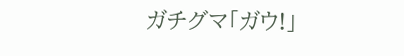ガチグマ「ガウ!」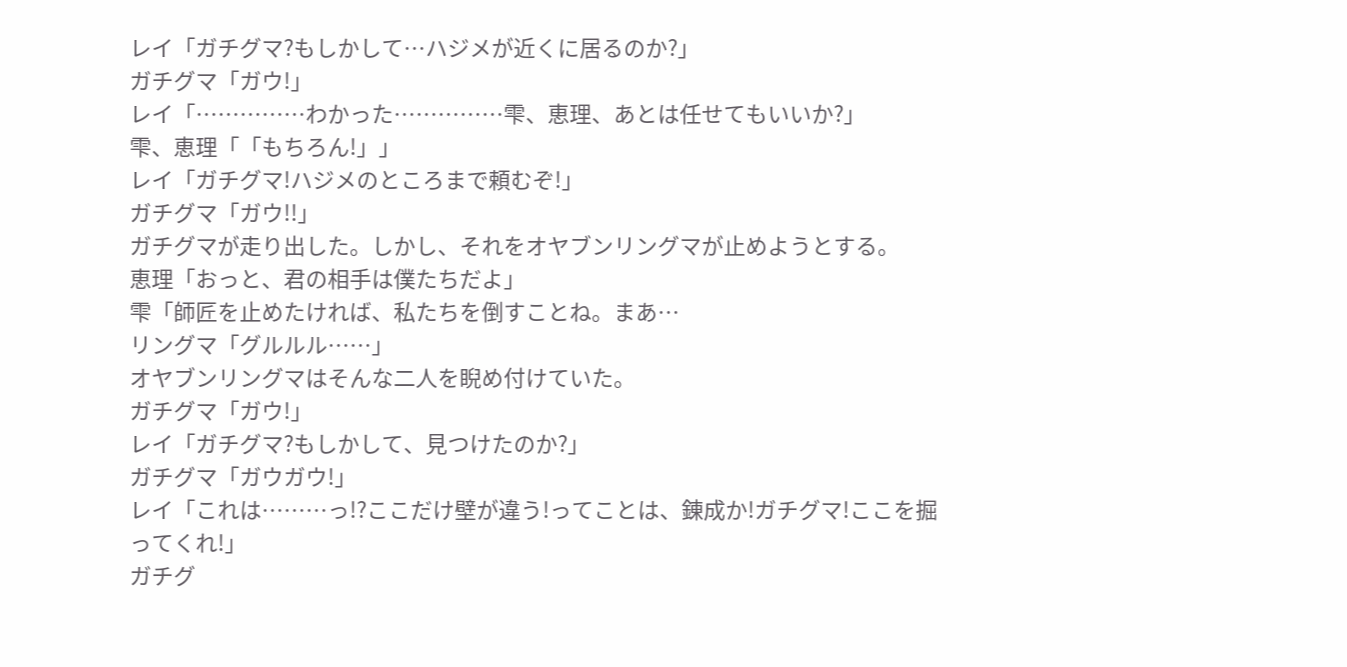レイ「ガチグマ?もしかして…ハジメが近くに居るのか?」
ガチグマ「ガウ!」
レイ「……………わかった……………雫、恵理、あとは任せてもいいか?」
雫、恵理「「もちろん!」」
レイ「ガチグマ!ハジメのところまで頼むぞ!」
ガチグマ「ガウ!!」
ガチグマが走り出した。しかし、それをオヤブンリングマが止めようとする。
恵理「おっと、君の相手は僕たちだよ」
雫「師匠を止めたければ、私たちを倒すことね。まあ…
リングマ「グルルル……」
オヤブンリングマはそんな二人を睨め付けていた。
ガチグマ「ガウ!」
レイ「ガチグマ?もしかして、見つけたのか?」
ガチグマ「ガウガウ!」
レイ「これは………っ!?ここだけ壁が違う!ってことは、錬成か!ガチグマ!ここを掘ってくれ!」
ガチグ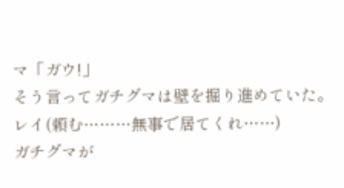マ「ガウ!」
そう言ってガチグマは壁を掘り進めていた。
レイ(頼む………無事で居てくれ……)
ガチグマが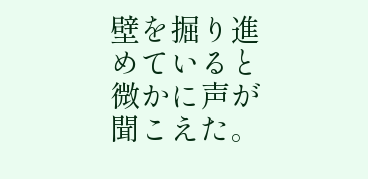壁を掘り進めていると微かに声が聞こえた。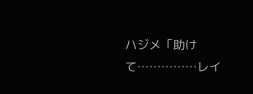ハジメ「助けて……………レイ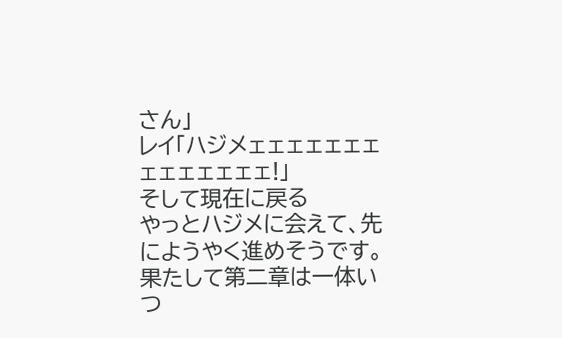さん」
レイ「ハジメェェェェェェェェェェェェェェ!」
そして現在に戻る
やっとハジメに会えて、先にようやく進めそうです。
果たして第二章は一体いつ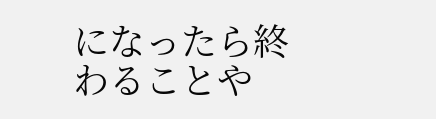になったら終わることや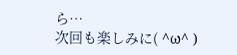ら…
次回も楽しみに( ^ω^ )